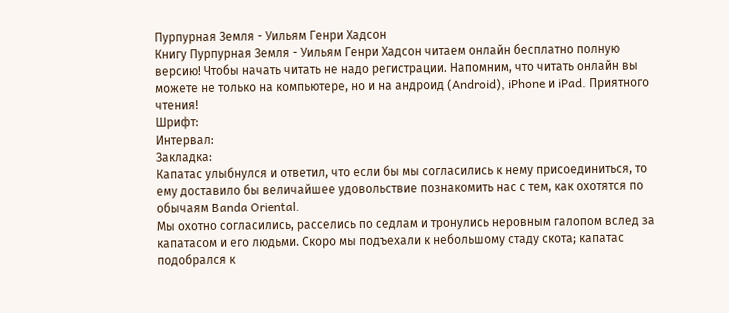Пурпурная Земля - Уильям Генри Хадсон
Книгу Пурпурная Земля - Уильям Генри Хадсон читаем онлайн бесплатно полную версию! Чтобы начать читать не надо регистрации. Напомним, что читать онлайн вы можете не только на компьютере, но и на андроид (Android), iPhone и iPad. Приятного чтения!
Шрифт:
Интервал:
Закладка:
Капатас улыбнулся и ответил, что если бы мы согласились к нему присоединиться, то ему доставило бы величайшее удовольствие познакомить нас с тем, как охотятся по обычаям Banda Oriental.
Мы охотно согласились, расселись по седлам и тронулись неровным галопом вслед за капатасом и его людьми. Скоро мы подъехали к небольшому стаду скота; капатас подобрался к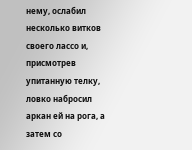нему, ослабил несколько витков своего лассо и, присмотрев упитанную телку, ловко набросил аркан ей на рога, а затем со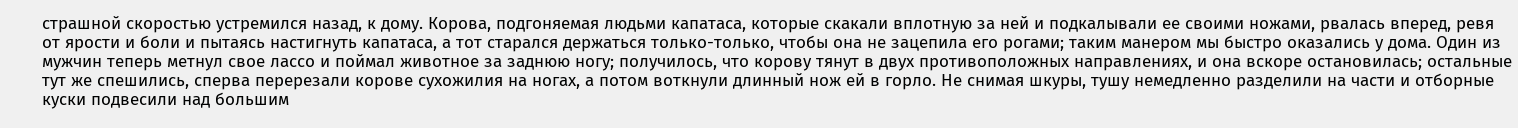страшной скоростью устремился назад, к дому. Корова, подгоняемая людьми капатаса, которые скакали вплотную за ней и подкалывали ее своими ножами, рвалась вперед, ревя от ярости и боли и пытаясь настигнуть капатаса, а тот старался держаться только-только, чтобы она не зацепила его рогами; таким манером мы быстро оказались у дома. Один из мужчин теперь метнул свое лассо и поймал животное за заднюю ногу; получилось, что корову тянут в двух противоположных направлениях, и она вскоре остановилась; остальные тут же спешились, сперва перерезали корове сухожилия на ногах, а потом воткнули длинный нож ей в горло. Не снимая шкуры, тушу немедленно разделили на части и отборные куски подвесили над большим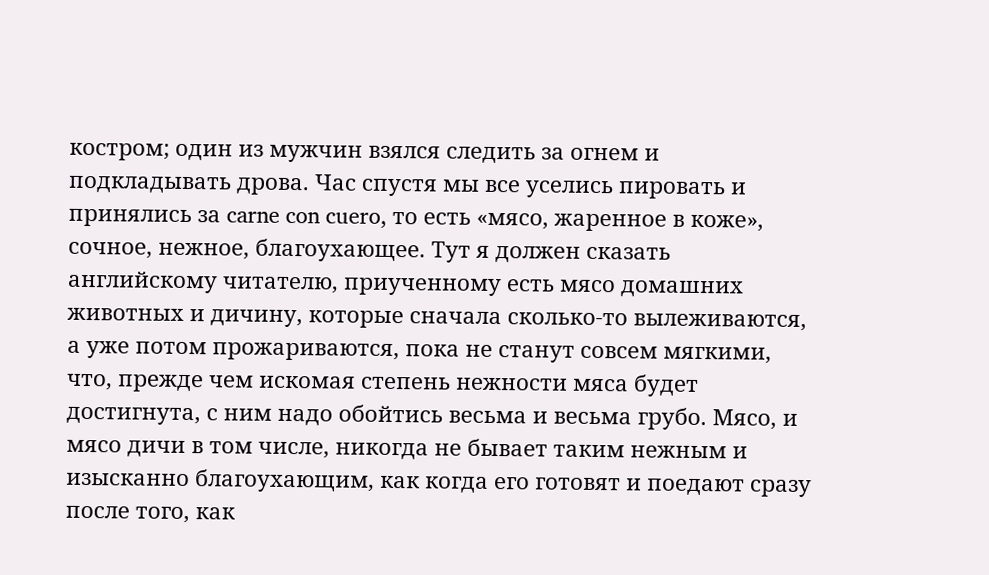костром; один из мужчин взялся следить за огнем и подкладывать дрова. Час спустя мы все уселись пировать и принялись за carne con cuero, то есть «мясо, жаренное в коже», сочное, нежное, благоухающее. Тут я должен сказать английскому читателю, приученному есть мясо домашних животных и дичину, которые сначала сколько-то вылеживаются, а уже потом прожариваются, пока не станут совсем мягкими, что, прежде чем искомая степень нежности мяса будет достигнута, с ним надо обойтись весьма и весьма грубо. Мясо, и мясо дичи в том числе, никогда не бывает таким нежным и изысканно благоухающим, как когда его готовят и поедают сразу после того, как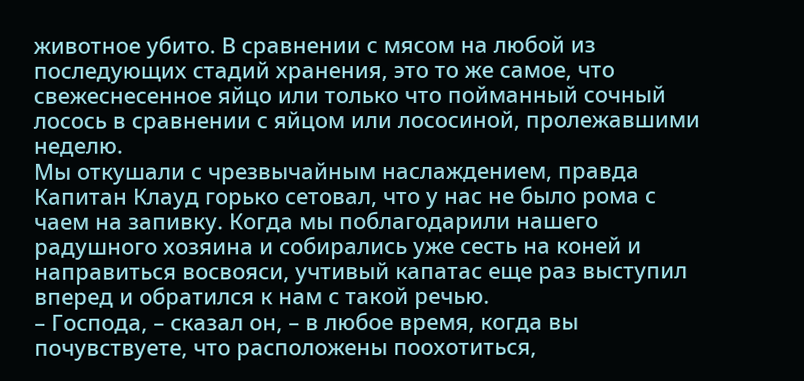животное убито. В сравнении с мясом на любой из последующих стадий хранения, это то же самое, что свежеснесенное яйцо или только что пойманный сочный лосось в сравнении с яйцом или лососиной, пролежавшими неделю.
Мы откушали с чрезвычайным наслаждением, правда Капитан Клауд горько сетовал, что у нас не было рома с чаем на запивку. Когда мы поблагодарили нашего радушного хозяина и собирались уже сесть на коней и направиться восвояси, учтивый капатас еще раз выступил вперед и обратился к нам с такой речью.
– Господа, – сказал он, – в любое время, когда вы почувствуете, что расположены поохотиться,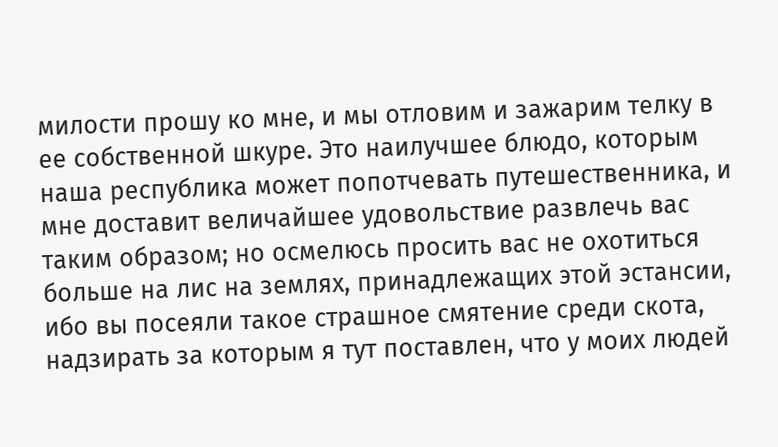милости прошу ко мне, и мы отловим и зажарим телку в ее собственной шкуре. Это наилучшее блюдо, которым наша республика может попотчевать путешественника, и мне доставит величайшее удовольствие развлечь вас таким образом; но осмелюсь просить вас не охотиться больше на лис на землях, принадлежащих этой эстансии, ибо вы посеяли такое страшное смятение среди скота, надзирать за которым я тут поставлен, что у моих людей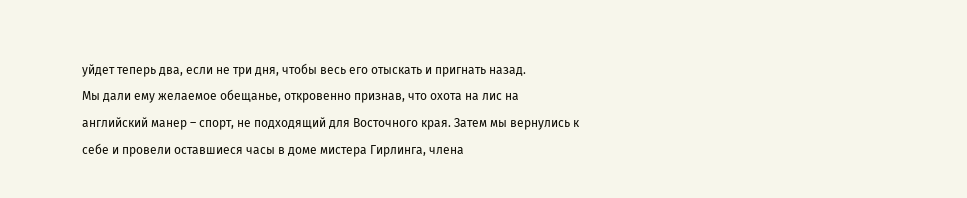уйдет теперь два, если не три дня, чтобы весь его отыскать и пригнать назад.
Мы дали ему желаемое обещанье, откровенно признав, что охота на лис на английский манер – спорт, не подходящий для Восточного края. Затем мы вернулись к себе и провели оставшиеся часы в доме мистера Гирлинга, члена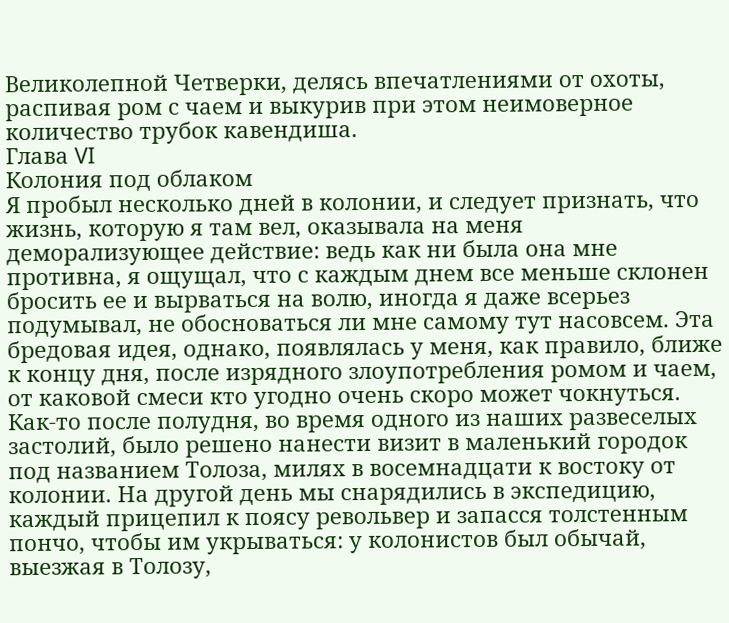Великолепной Четверки, делясь впечатлениями от охоты, распивая ром с чаем и выкурив при этом неимоверное количество трубок кавендиша.
Глава VI
Колония под облаком
Я пробыл несколько дней в колонии, и следует признать, что жизнь, которую я там вел, оказывала на меня деморализующее действие: ведь как ни была она мне противна, я ощущал, что с каждым днем все меньше склонен бросить ее и вырваться на волю, иногда я даже всерьез подумывал, не обосноваться ли мне самому тут насовсем. Эта бредовая идея, однако, появлялась у меня, как правило, ближе к концу дня, после изрядного злоупотребления ромом и чаем, от каковой смеси кто угодно очень скоро может чокнуться.
Как-то после полудня, во время одного из наших развеселых застолий, было решено нанести визит в маленький городок под названием Толоза, милях в восемнадцати к востоку от колонии. На другой день мы снарядились в экспедицию, каждый прицепил к поясу револьвер и запасся толстенным пончо, чтобы им укрываться: у колонистов был обычай, выезжая в Толозу,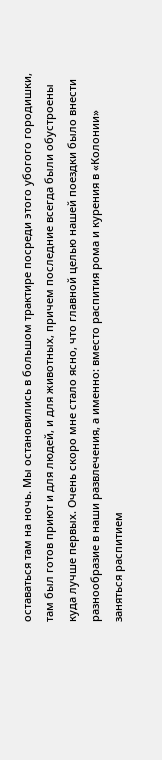оставаться там на ночь. Мы остановились в большом трактире посреди этого убогого городишки, там был готов приют и для людей, и для животных, причем последние всегда были обустроены куда лучше первых. Очень скоро мне стало ясно, что главной целью нашей поездки было внести разнообразие в наши развлечения, а именно: вместо распития рома и курения в «Колонии» заняться распитием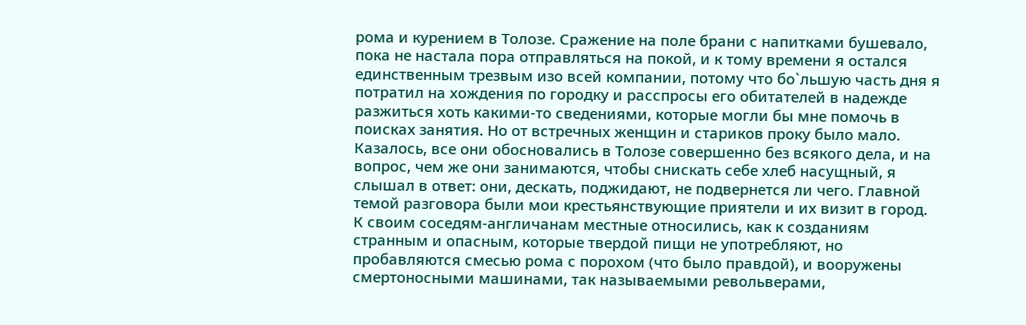рома и курением в Толозе. Сражение на поле брани с напитками бушевало, пока не настала пора отправляться на покой, и к тому времени я остался единственным трезвым изо всей компании, потому что бо`льшую часть дня я потратил на хождения по городку и расспросы его обитателей в надежде разжиться хоть какими-то сведениями, которые могли бы мне помочь в поисках занятия. Но от встречных женщин и стариков проку было мало. Казалось, все они обосновались в Толозе совершенно без всякого дела, и на вопрос, чем же они занимаются, чтобы снискать себе хлеб насущный, я слышал в ответ: они, дескать, поджидают, не подвернется ли чего. Главной темой разговора были мои крестьянствующие приятели и их визит в город. К своим соседям-англичанам местные относились, как к созданиям странным и опасным, которые твердой пищи не употребляют, но пробавляются смесью рома с порохом (что было правдой), и вооружены смертоносными машинами, так называемыми револьверами,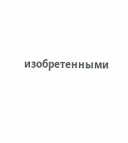изобретенными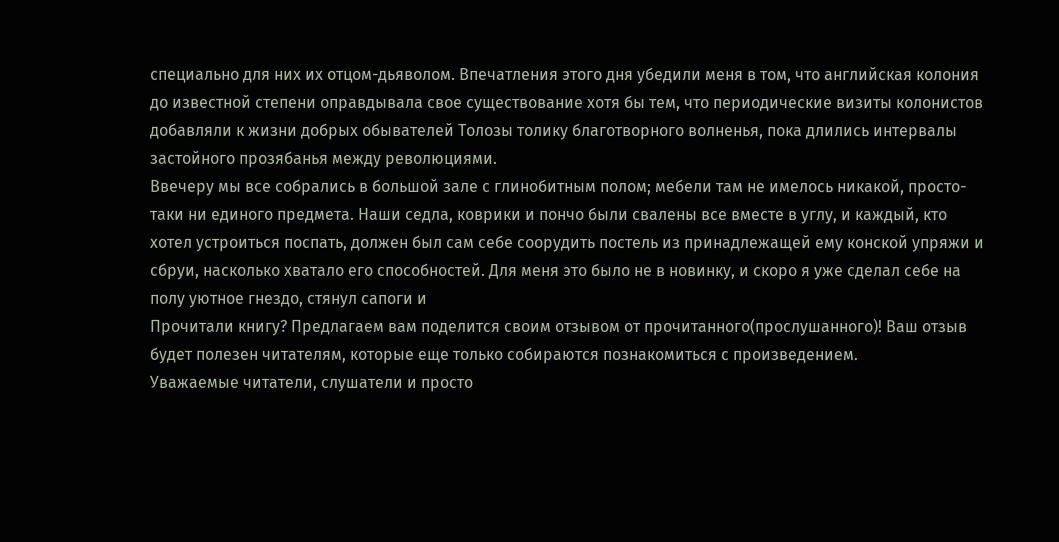специально для них их отцом-дьяволом. Впечатления этого дня убедили меня в том, что английская колония до известной степени оправдывала свое существование хотя бы тем, что периодические визиты колонистов добавляли к жизни добрых обывателей Толозы толику благотворного волненья, пока длились интервалы застойного прозябанья между революциями.
Ввечеру мы все собрались в большой зале с глинобитным полом; мебели там не имелось никакой, просто-таки ни единого предмета. Наши седла, коврики и пончо были свалены все вместе в углу, и каждый, кто хотел устроиться поспать, должен был сам себе соорудить постель из принадлежащей ему конской упряжи и сбруи, насколько хватало его способностей. Для меня это было не в новинку, и скоро я уже сделал себе на полу уютное гнездо, стянул сапоги и
Прочитали книгу? Предлагаем вам поделится своим отзывом от прочитанного(прослушанного)! Ваш отзыв будет полезен читателям, которые еще только собираются познакомиться с произведением.
Уважаемые читатели, слушатели и просто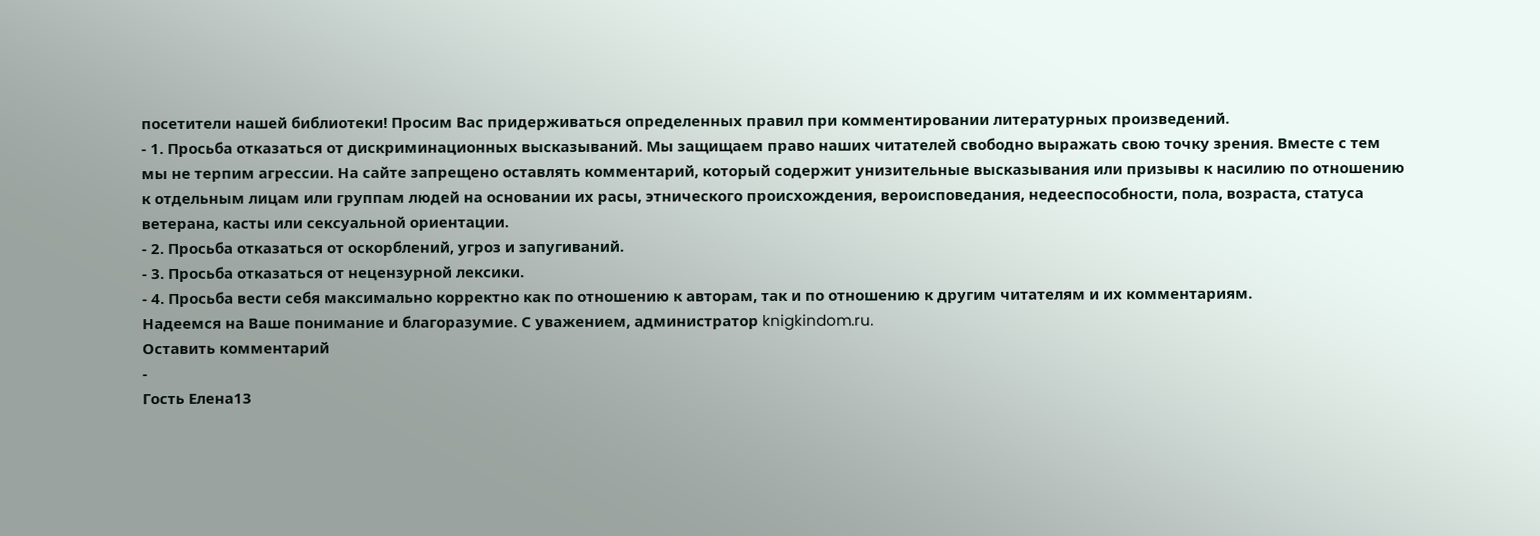посетители нашей библиотеки! Просим Вас придерживаться определенных правил при комментировании литературных произведений.
- 1. Просьба отказаться от дискриминационных высказываний. Мы защищаем право наших читателей свободно выражать свою точку зрения. Вместе с тем мы не терпим агрессии. На сайте запрещено оставлять комментарий, который содержит унизительные высказывания или призывы к насилию по отношению к отдельным лицам или группам людей на основании их расы, этнического происхождения, вероисповедания, недееспособности, пола, возраста, статуса ветерана, касты или сексуальной ориентации.
- 2. Просьба отказаться от оскорблений, угроз и запугиваний.
- 3. Просьба отказаться от нецензурной лексики.
- 4. Просьба вести себя максимально корректно как по отношению к авторам, так и по отношению к другим читателям и их комментариям.
Надеемся на Ваше понимание и благоразумие. С уважением, администратор knigkindom.ru.
Оставить комментарий
-
Гость Елена13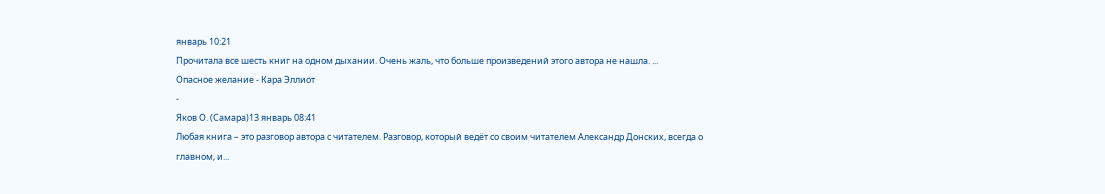январь 10:21
Прочитала все шесть книг на одном дыхании. Очень жаль, что больше произведений этого автора не нашла. ...
Опасное желание - Кара Эллиот
-
Яков О. (Самара)13 январь 08:41
Любая книга – это разговор автора с читателем. Разговор, который ведёт со своим читателем Александр Донских, всегда о главном, и...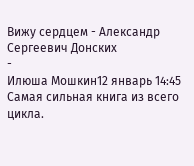Вижу сердцем - Александр Сергеевич Донских
-
Илюша Мошкин12 январь 14:45
Самая сильная книга из всего цикла.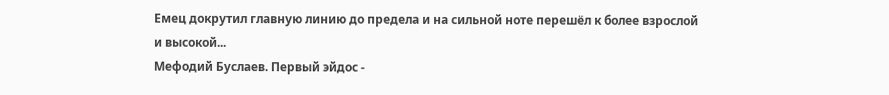Емец докрутил главную линию до предела и на сильной ноте перешёл к более взрослой и высокой...
Мефодий Буслаев. Первый эйдос -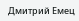Дмитрий Емец